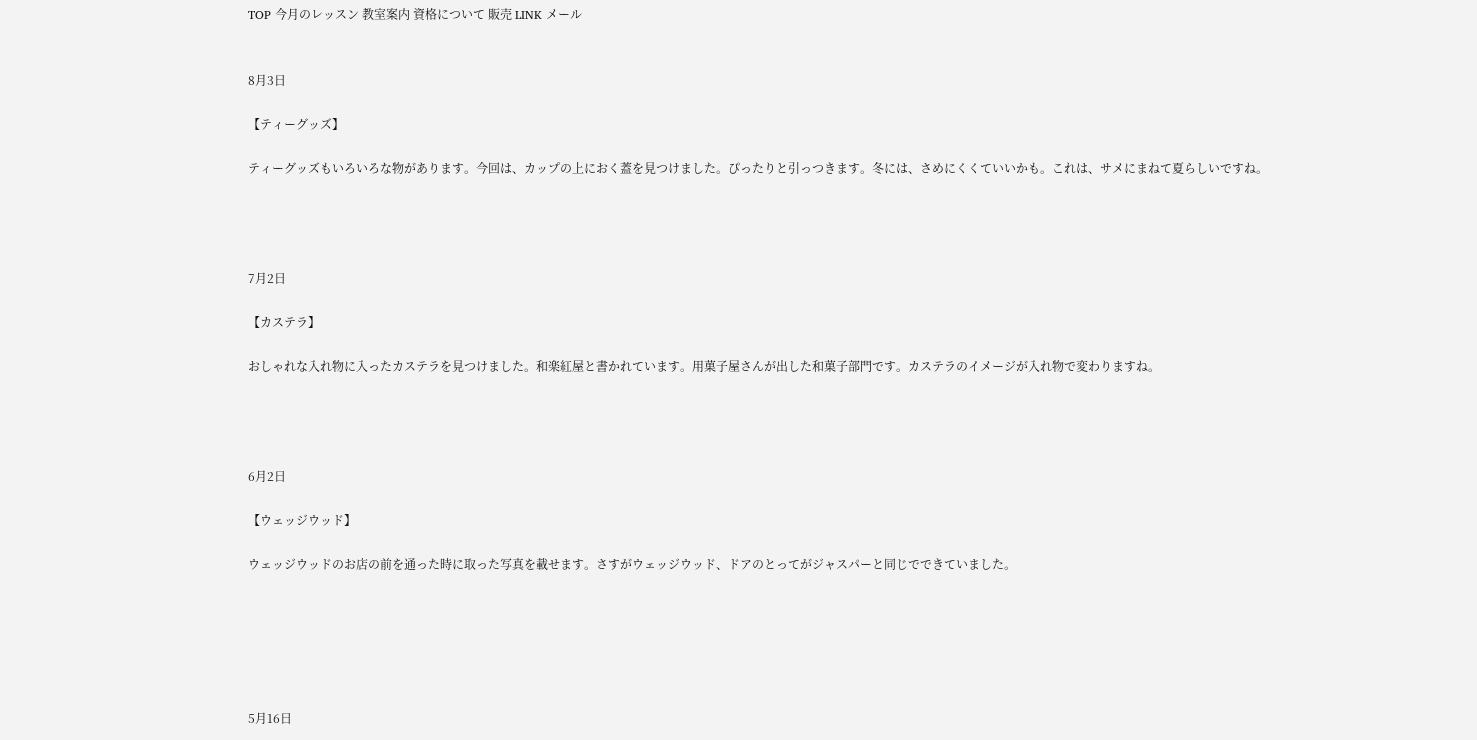TOP 今月のレッスン 教室案内 資格について 販売 LINK メール


8月3日

【ティーグッズ】

ティーグッズもいろいろな物があります。今回は、カップの上におく蓋を見つけました。ぴったりと引っつきます。冬には、さめにくくていいかも。これは、サメにまねて夏らしいですね。




7月2日

【カステラ】

おしゃれな入れ物に入ったカステラを見つけました。和楽紅屋と書かれています。用菓子屋さんが出した和菓子部門です。カステラのイメージが入れ物で変わりますね。




6月2日

【ウェッジウッド】

ウェッジウッドのお店の前を通った時に取った写真を載せます。さすがウェッジウッド、ドアのとってがジャスパーと同じでできていました。






5月16日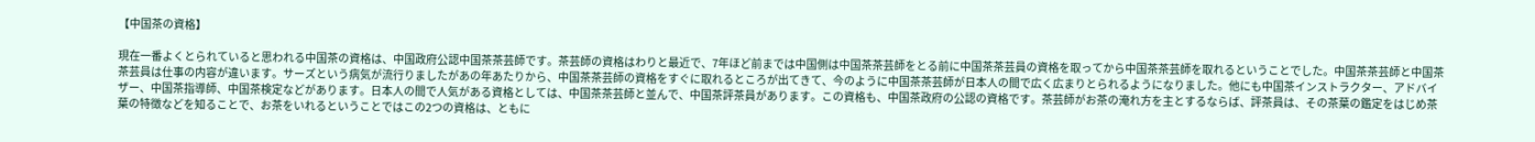【中国茶の資格】

現在一番よくとられていると思われる中国茶の資格は、中国政府公認中国茶茶芸師です。茶芸師の資格はわりと最近で、7年ほど前までは中国側は中国茶茶芸師をとる前に中国茶茶芸員の資格を取ってから中国茶茶芸師を取れるということでした。中国茶茶芸師と中国茶茶芸員は仕事の内容が違います。サーズという病気が流行りましたがあの年あたりから、中国茶茶芸師の資格をすぐに取れるところが出てきて、今のように中国茶茶芸師が日本人の間で広く広まりとられるようになりました。他にも中国茶インストラクター、アドバイザー、中国茶指導師、中国茶検定などがあります。日本人の間で人気がある資格としては、中国茶茶芸師と並んで、中国茶評茶員があります。この資格も、中国茶政府の公認の資格です。茶芸師がお茶の淹れ方を主とするならば、評茶員は、その茶葉の鑑定をはじめ茶葉の特徴などを知ることで、お茶をいれるということではこの2つの資格は、ともに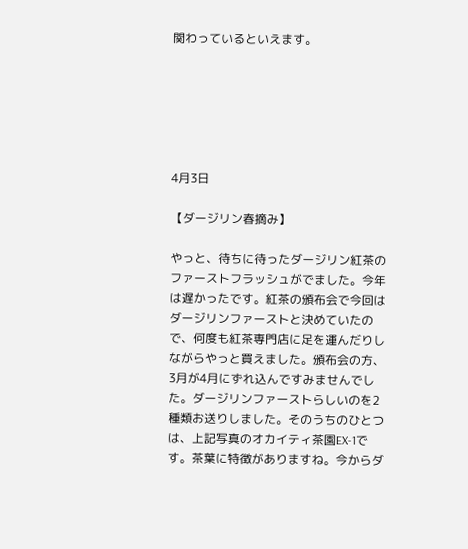関わっているといえます。






4月3日

【ダージリン春摘み】

やっと、待ちに待ったダージリン紅茶のファーストフラッシュがでました。今年は遅かったです。紅茶の頒布会で今回はダージリンファーストと決めていたので、何度も紅茶専門店に足を運んだりしながらやっと買えました。頒布会の方、3月が4月にずれ込んですみませんでした。ダージリンファーストらしいのを2種類お送りしました。そのうちのひとつは、上記写真のオカイティ茶園EX-1です。茶葉に特徴がありますね。今からダ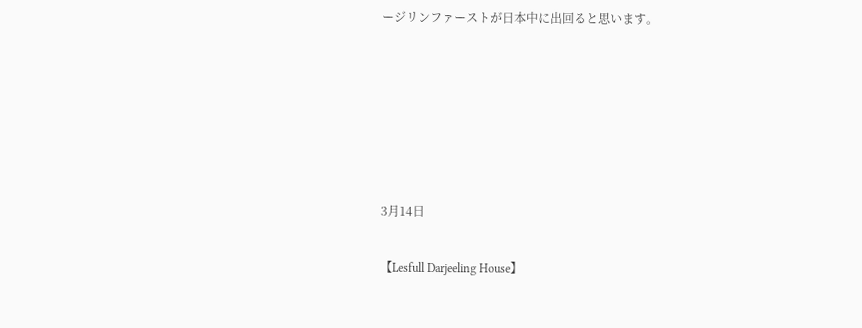ージリンファーストが日本中に出回ると思います。






3月14日

【Lesfull Darjeeling House】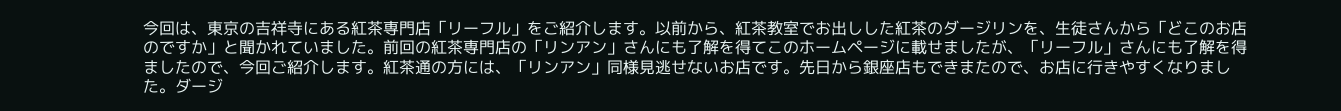今回は、東京の吉祥寺にある紅茶専門店「リーフル」をご紹介します。以前から、紅茶教室でお出しした紅茶のダージリンを、生徒さんから「どこのお店のですか」と聞かれていました。前回の紅茶専門店の「リンアン」さんにも了解を得てこのホームページに載せましたが、「リーフル」さんにも了解を得ましたので、今回ご紹介します。紅茶通の方には、「リンアン」同様見逃せないお店です。先日から銀座店もできまたので、お店に行きやすくなりました。ダージ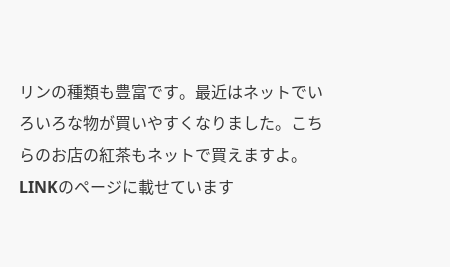リンの種類も豊富です。最近はネットでいろいろな物が買いやすくなりました。こちらのお店の紅茶もネットで買えますよ。LINKのページに載せています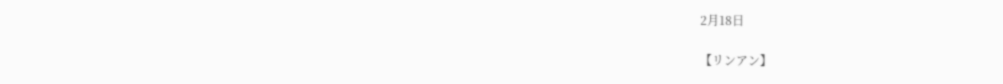2月18日

【リンアン】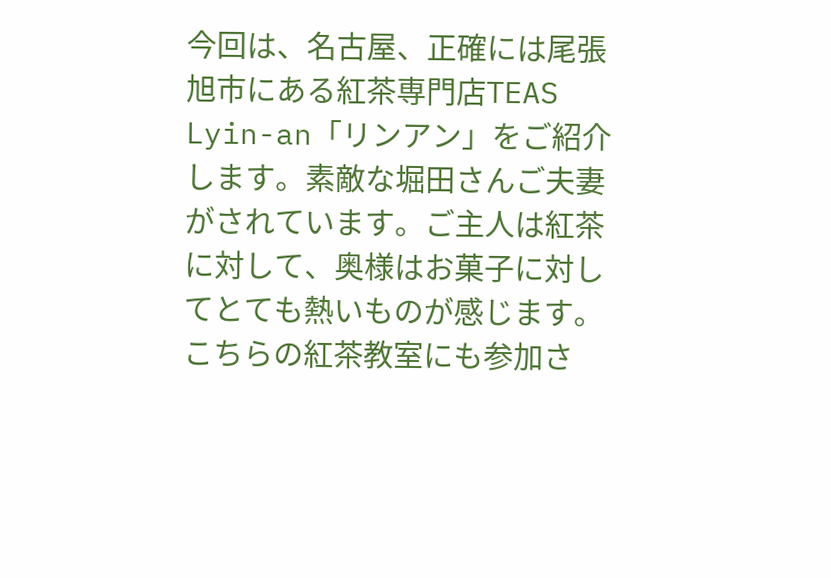今回は、名古屋、正確には尾張旭市にある紅茶専門店TEAS Lyin-an「リンアン」をご紹介します。素敵な堀田さんご夫妻がされています。ご主人は紅茶に対して、奥様はお菓子に対してとても熱いものが感じます。こちらの紅茶教室にも参加さ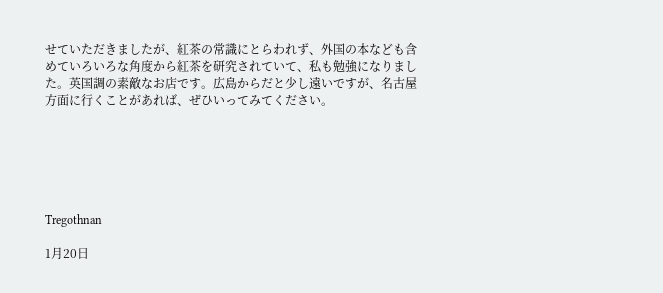せていただきましたが、紅茶の常識にとらわれず、外国の本なども含めていろいろな角度から紅茶を研究されていて、私も勉強になりました。英国調の素敵なお店です。広島からだと少し遠いですが、名古屋方面に行くことがあれば、ぜひいってみてください。






Tregothnan

1月20日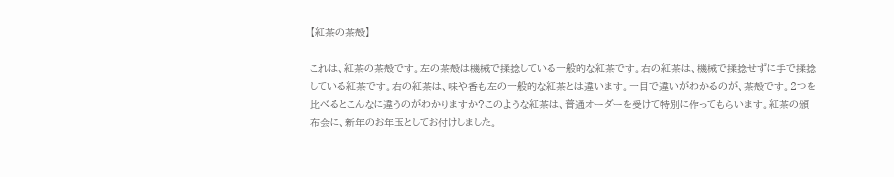【紅茶の茶殻】

これは、紅茶の茶殻です。左の茶殻は機械で揉捻している一般的な紅茶です。右の紅茶は、機械で揉捻せずに手で揉捻している紅茶です。右の紅茶は、味や香も左の一般的な紅茶とは違います。一目で違いがわかるのが、茶殻です。2つを比べるとこんなに違うのがわかりますか?このような紅茶は、普通オーダーを受けて特別に作ってもらいます。紅茶の頒布会に、新年のお年玉としてお付けしました。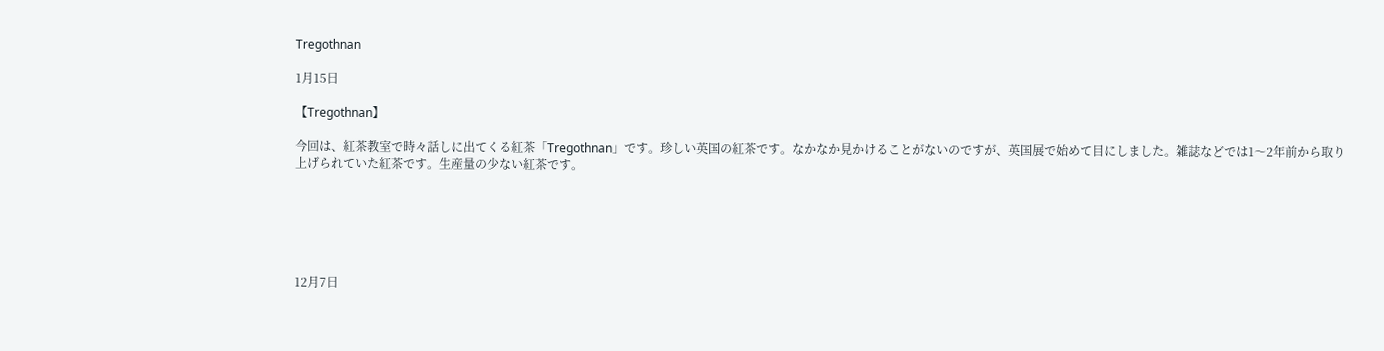Tregothnan

1月15日

【Tregothnan】

今回は、紅茶教室で時々話しに出てくる紅茶「Tregothnan」です。珍しい英国の紅茶です。なかなか見かけることがないのですが、英国展で始めて目にしました。雑誌などでは1〜2年前から取り上げられていた紅茶です。生産量の少ない紅茶です。






12月7日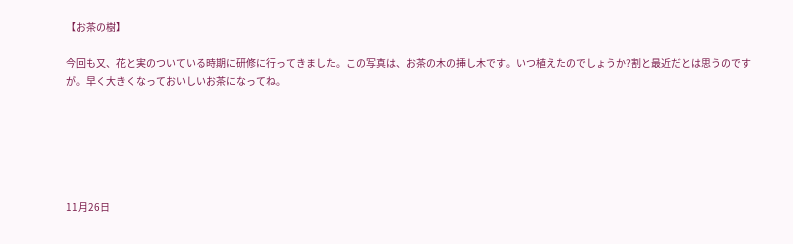【お茶の樹】

今回も又、花と実のついている時期に研修に行ってきました。この写真は、お茶の木の挿し木です。いつ植えたのでしょうか?割と最近だとは思うのですが。早く大きくなっておいしいお茶になってね。






11月26日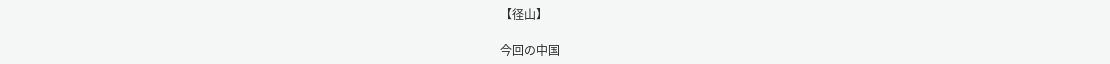【径山】

今回の中国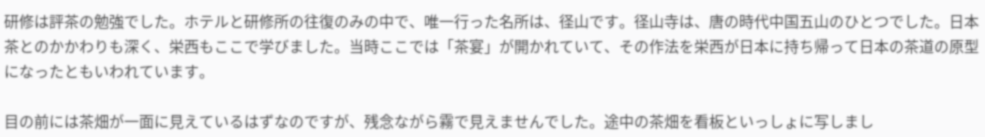研修は評茶の勉強でした。ホテルと研修所の往復のみの中で、唯一行った名所は、径山です。径山寺は、唐の時代中国五山のひとつでした。日本茶とのかかわりも深く、栄西もここで学びました。当時ここでは「茶宴」が開かれていて、その作法を栄西が日本に持ち帰って日本の茶道の原型になったともいわれています。

目の前には茶畑が一面に見えているはずなのですが、残念ながら霧で見えませんでした。途中の茶畑を看板といっしょに写しまし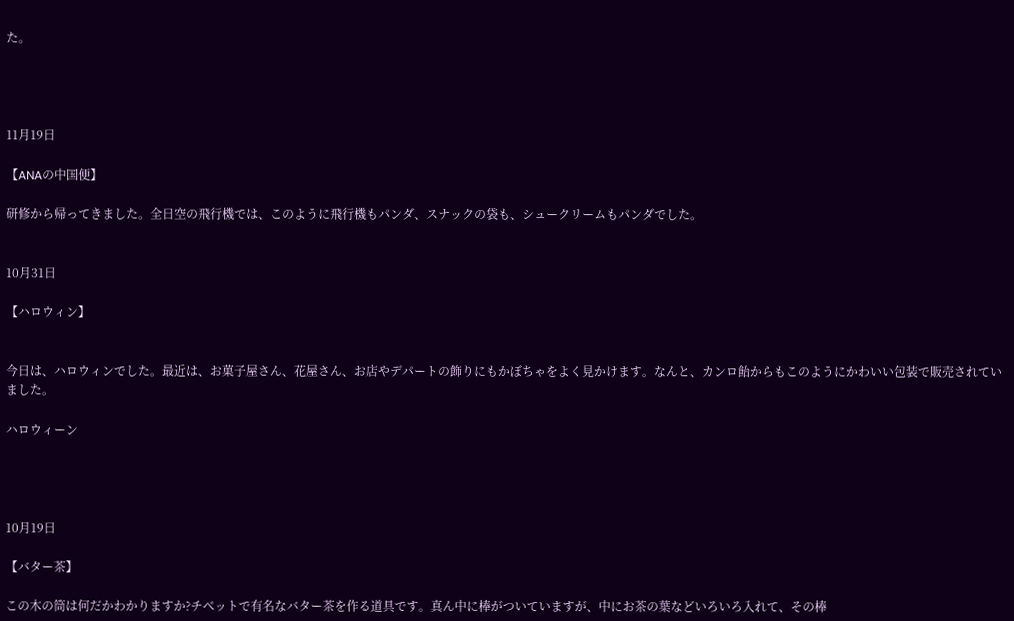た。




11月19日

【ANAの中国便】

研修から帰ってきました。全日空の飛行機では、このように飛行機もパンダ、スナックの袋も、シュークリームもパンダでした。


10月31日

【ハロウィン】


今日は、ハロウィンでした。最近は、お菓子屋さん、花屋さん、お店やデパートの飾りにもかぼちゃをよく見かけます。なんと、カンロ飴からもこのようにかわいい包装で販売されていました。

ハロウィーン




10月19日

【バター茶】

この木の筒は何だかわかりますか?チベットで有名なバター茶を作る道具です。真ん中に棒がついていますが、中にお茶の葉などいろいろ入れて、その棒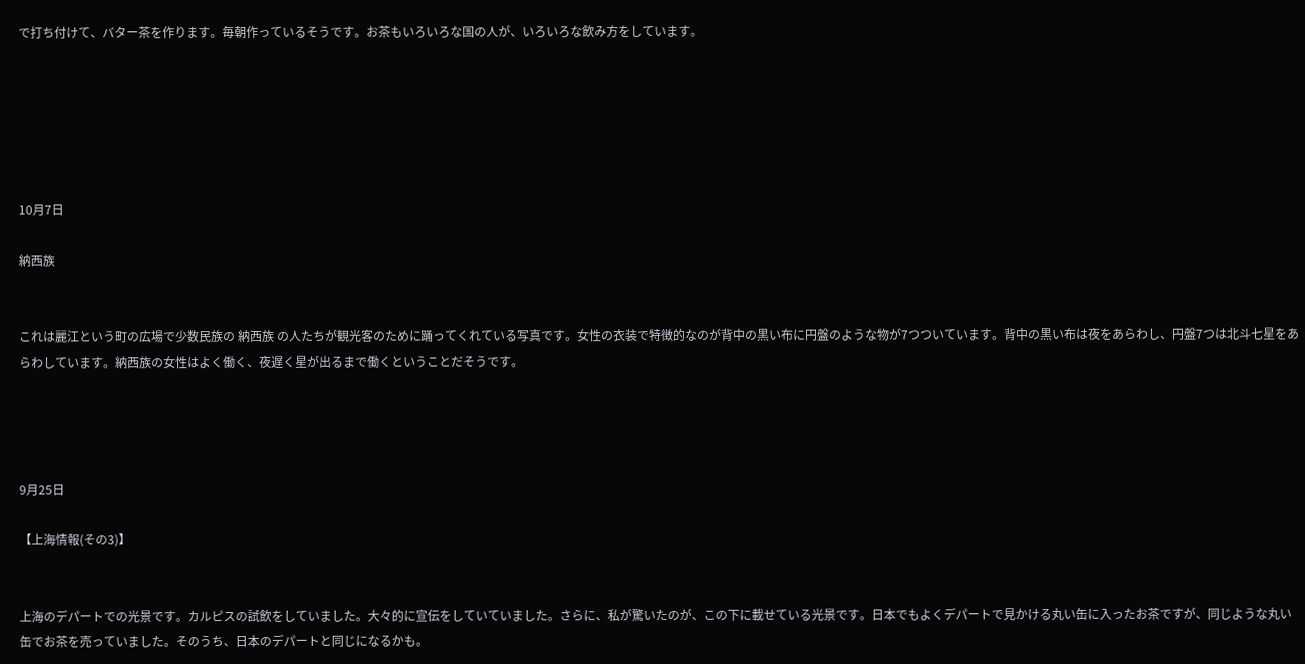で打ち付けて、バター茶を作ります。毎朝作っているそうです。お茶もいろいろな国の人が、いろいろな飲み方をしています。






10月7日

納西族


これは麗江という町の広場で少数民族の 納西族 の人たちが観光客のために踊ってくれている写真です。女性の衣装で特徴的なのが背中の黒い布に円盤のような物が7つついています。背中の黒い布は夜をあらわし、円盤7つは北斗七星をあらわしています。納西族の女性はよく働く、夜遅く星が出るまで働くということだそうです。




9月25日

【上海情報(その3)】


上海のデパートでの光景です。カルピスの試飲をしていました。大々的に宣伝をしていていました。さらに、私が驚いたのが、この下に載せている光景です。日本でもよくデパートで見かける丸い缶に入ったお茶ですが、同じような丸い缶でお茶を売っていました。そのうち、日本のデパートと同じになるかも。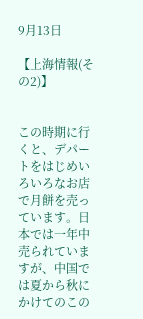9月13日

【上海情報(その2)】


この時期に行くと、デパートをはじめいろいろなお店で月餅を売っています。日本では一年中売られていますが、中国では夏から秋にかけてのこの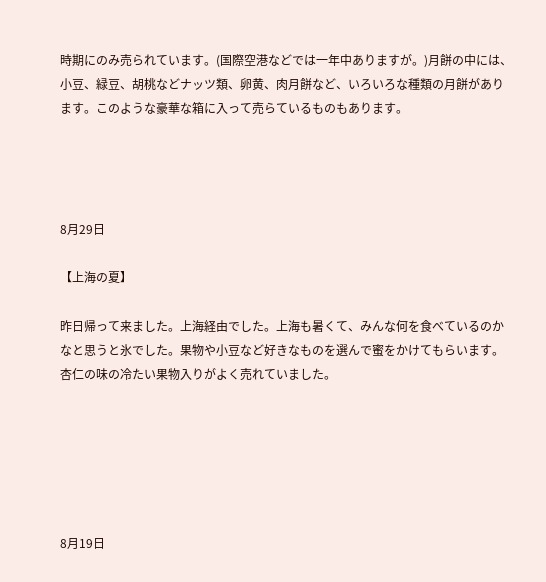時期にのみ売られています。(国際空港などでは一年中ありますが。)月餅の中には、小豆、緑豆、胡桃などナッツ類、卵黄、肉月餅など、いろいろな種類の月餅があります。このような豪華な箱に入って売らているものもあります。




8月29日

【上海の夏】

昨日帰って来ました。上海経由でした。上海も暑くて、みんな何を食べているのかなと思うと氷でした。果物や小豆など好きなものを選んで蜜をかけてもらいます。杏仁の味の冷たい果物入りがよく売れていました。






8月19日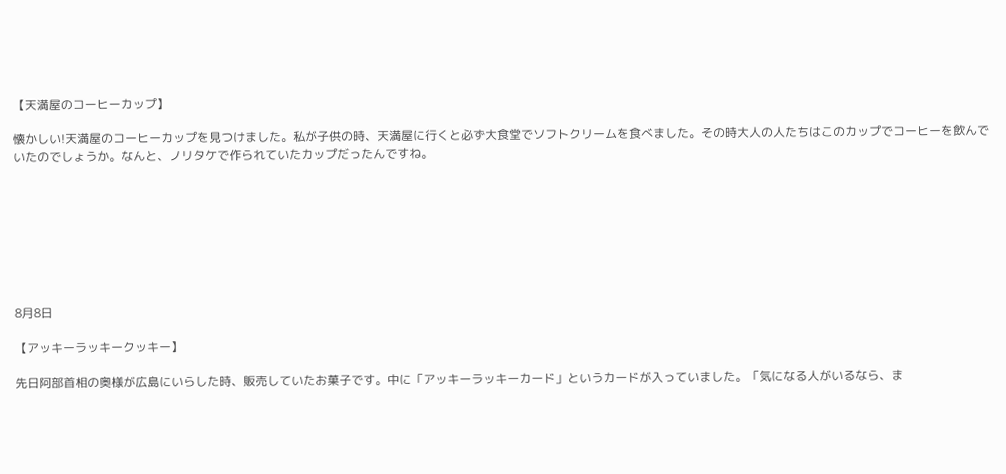【天満屋のコーヒーカップ】

懐かしい!天満屋のコーヒーカップを見つけました。私が子供の時、天満屋に行くと必ず大食堂でソフトクリームを食べました。その時大人の人たちはこのカップでコーヒーを飲んでいたのでしょうか。なんと、ノリタケで作られていたカップだったんですね。








8月8日

【アッキーラッキークッキー】

先日阿部首相の奥様が広島にいらした時、販売していたお菓子です。中に「アッキーラッキーカード」というカードが入っていました。「気になる人がいるなら、ま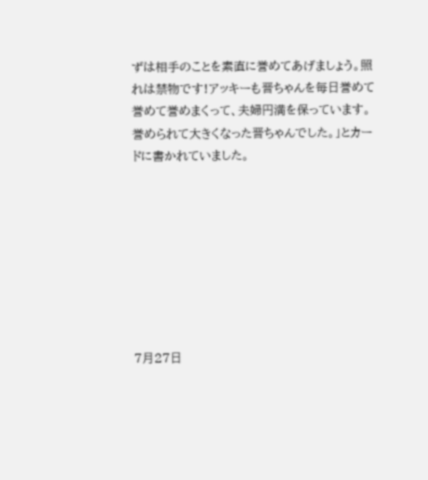ずは相手のことを素直に誉めてあげましょう。照れは禁物です!アッキーも晋ちゃんを毎日誉めて誉めて誉めまくって、夫婦円満を保っています。誉められて大きくなった晋ちゃんでした。」とカードに書かれていました。








7月27日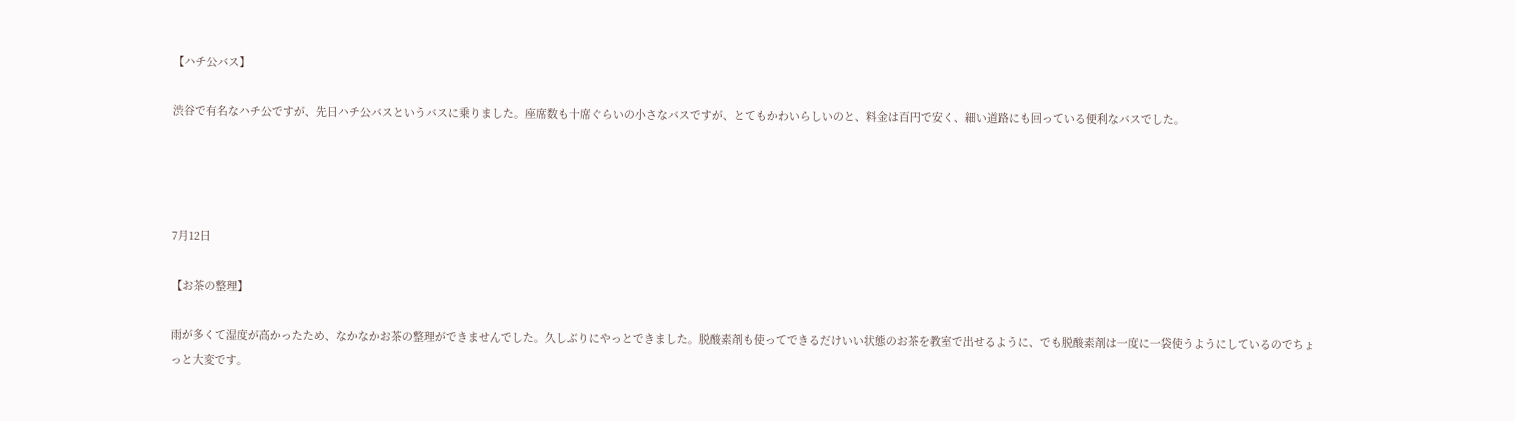【ハチ公バス】

渋谷で有名なハチ公ですが、先日ハチ公バスというバスに乗りました。座席数も十席ぐらいの小さなバスですが、とてもかわいらしいのと、料金は百円で安く、細い道路にも回っている便利なバスでした。




7月12日

【お茶の整理】

雨が多くて湿度が高かったため、なかなかお茶の整理ができませんでした。久しぶりにやっとできました。脱酸素剤も使ってできるだけいい状態のお茶を教室で出せるように、でも脱酸素剤は一度に一袋使うようにしているのでちょっと大変です。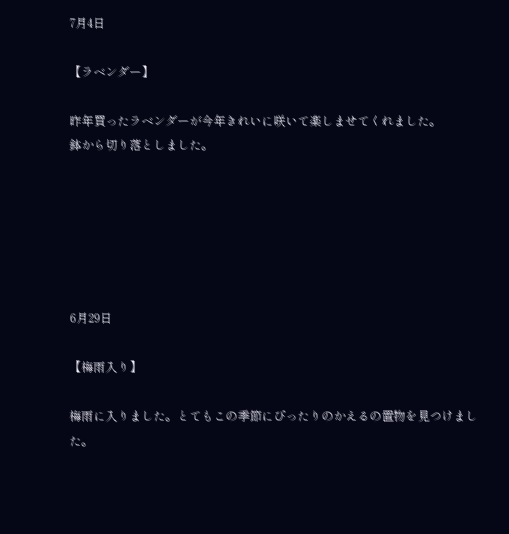7月4日

【ラベンダー】

昨年買ったラベンダーが今年きれいに咲いて楽しませてくれました。
鉢から切り落としました。






6月29日

【梅雨入り】

梅雨に入りました。とてもこの季節にぴったりのかえるの置物を見つけました。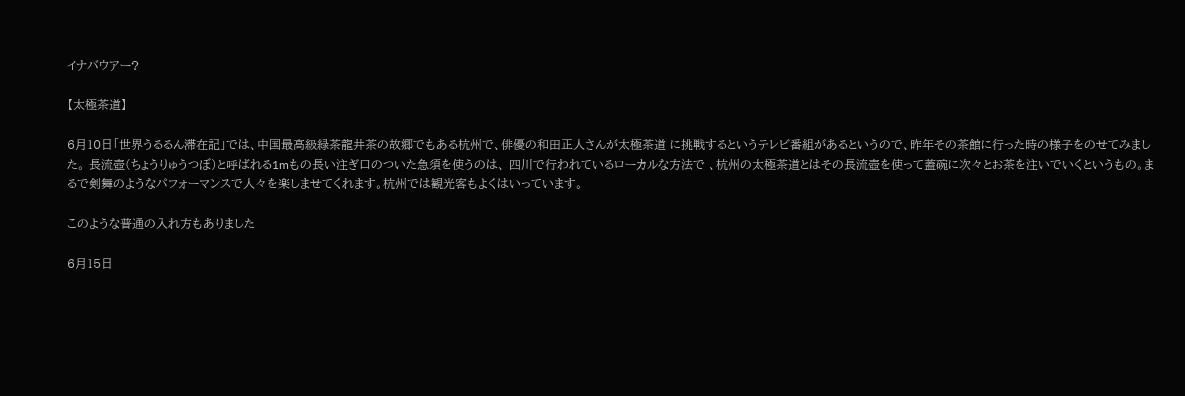イナバウアー?

【太極茶道】

6月10日「世界うるるん滞在記」では、中国最高級緑茶龍井茶の故郷でもある杭州で、俳優の和田正人さんが太極茶道 に挑戦するというテレビ番組があるというので、昨年その茶館に行った時の様子をのせてみました。 長流壺(ちょうりゅうつぼ)と呼ばれる1mもの長い注ぎ口のついた急須を使うのは、 四川で行われているローカルな方法で 、杭州の太極茶道とはその長流壺を使って蓋碗に次々とお茶を注いでいくというもの。まるで剣舞のようなパフォーマンスで人々を楽しませてくれます。杭州では観光客もよくはいっています。

このような普通の入れ方もありました

6月15日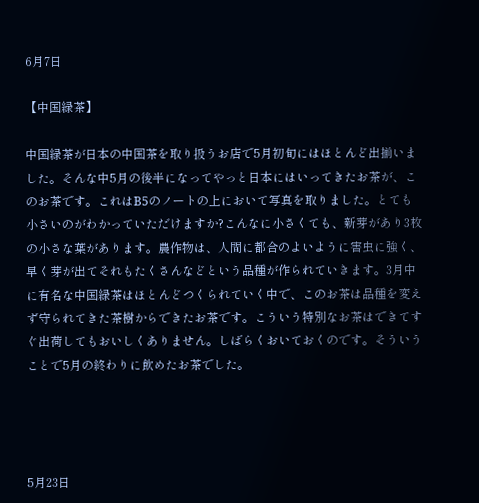6月7日

【中国緑茶】

中国緑茶が日本の中国茶を取り扱うお店で5月初旬にはほとんど出揃いました。そんな中5月の後半になってやっと日本にはいってきたお茶が、このお茶です。これはB5のノートの上において写真を取りました。とても小さいのがわかっていただけますか?こんなに小さくても、新芽があり3枚の小さな葉があります。農作物は、人間に都合のよいように害虫に強く、早く芽が出てそれもたくさんなどという品種が作られていきます。3月中に有名な中国緑茶はほとんどつくられていく中で、このお茶は品種を変えず守られてきた茶樹からできたお茶です。こういう特別なお茶はできてすぐ出荷してもおいしくありません。しばらくおいておくのです。そういうことで5月の終わりに飲めたお茶でした。




5月23日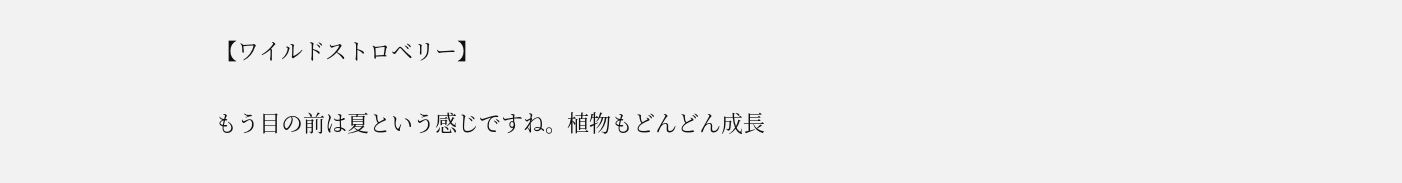【ワイルドストロベリー】

もう目の前は夏という感じですね。植物もどんどん成長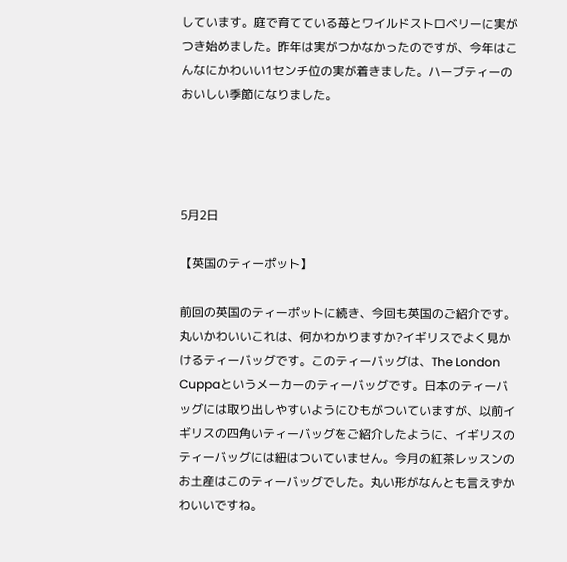しています。庭で育てている苺とワイルドストロベリーに実がつき始めました。昨年は実がつかなかったのですが、今年はこんなにかわいい1センチ位の実が着きました。ハーブティーのおいしい季節になりました。




5月2日

【英国のティーポット】

前回の英国のティーポットに続き、今回も英国のご紹介です。丸いかわいいこれは、何かわかりますか?イギリスでよく見かけるティーバッグです。このティーバッグは、The London  Cuppaというメーカーのティーバッグです。日本のティーバッグには取り出しやすいようにひもがついていますが、以前イギリスの四角いティーバッグをご紹介したように、イギリスのティーバッグには紐はついていません。今月の紅茶レッスンのお土産はこのティーバッグでした。丸い形がなんとも言えずかわいいですね。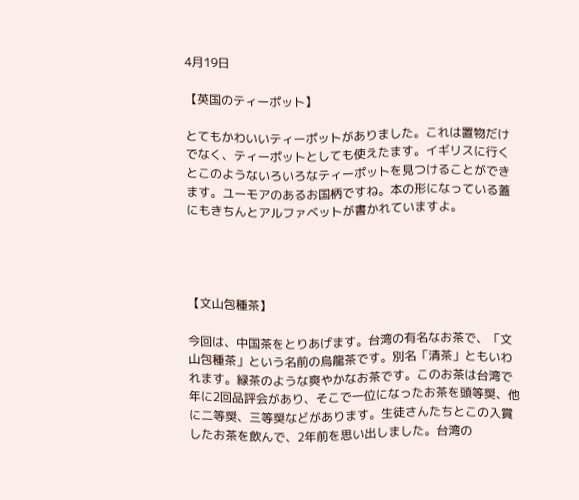4月19日

【英国のティーポット】

とてもかわいいティーポットがありました。これは置物だけでなく、ティーポットとしても使えたます。イギリスに行くとこのようないろいろなティーポットを見つけることができます。ユーモアのあるお国柄ですね。本の形になっている蓋にもきちんとアルファベットが書かれていますよ。




【文山包種茶】

今回は、中国茶をとりあげます。台湾の有名なお茶で、「文山包種茶」という名前の烏龍茶です。別名「清茶」ともいわれます。緑茶のような爽やかなお茶です。このお茶は台湾で年に2回品評会があり、そこで一位になったお茶を頭等奨、他に二等奨、三等奨などがあります。生徒さんたちとこの入賞したお茶を飲んで、2年前を思い出しました。台湾の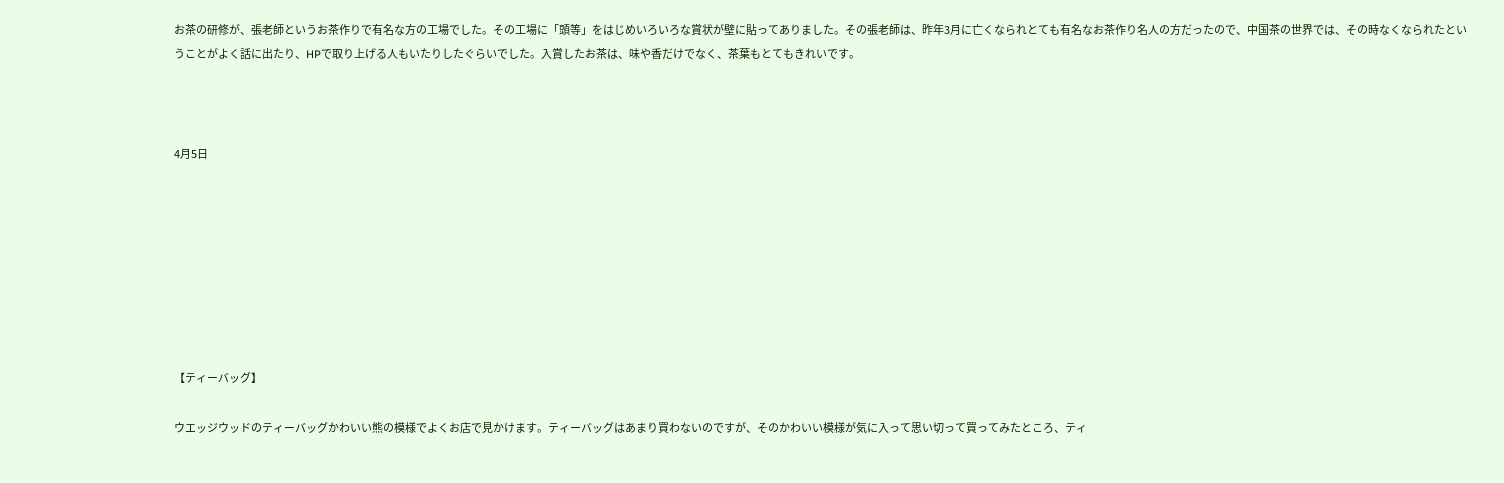お茶の研修が、張老師というお茶作りで有名な方の工場でした。その工場に「頭等」をはじめいろいろな賞状が壁に貼ってありました。その張老師は、昨年3月に亡くなられとても有名なお茶作り名人の方だったので、中国茶の世界では、その時なくなられたということがよく話に出たり、HPで取り上げる人もいたりしたぐらいでした。入賞したお茶は、味や香だけでなく、茶葉もとてもきれいです。



4月5日








【ティーバッグ】

ウエッジウッドのティーバッグかわいい熊の模様でよくお店で見かけます。ティーバッグはあまり買わないのですが、そのかわいい模様が気に入って思い切って買ってみたところ、ティ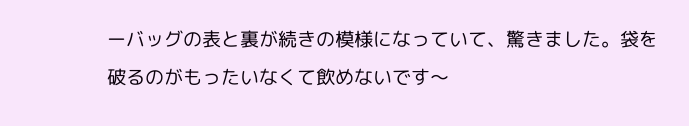ーバッグの表と裏が続きの模様になっていて、驚きました。袋を破るのがもったいなくて飲めないです〜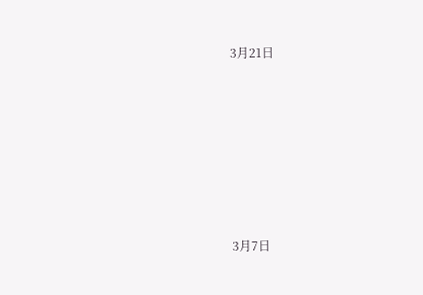3月21日










3月7日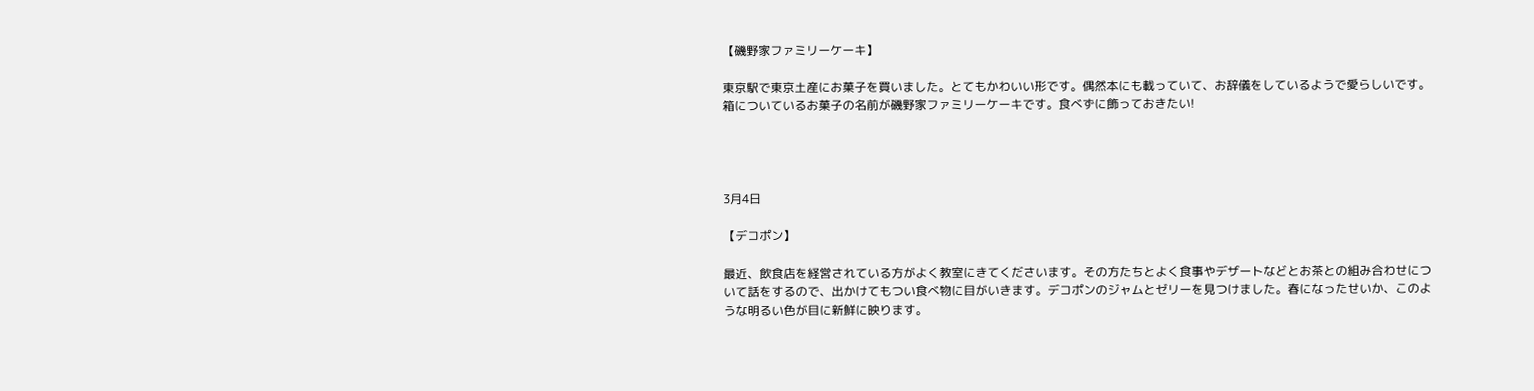【磯野家ファミリーケーキ】

東京駅で東京土産にお菓子を買いました。とてもかわいい形です。偶然本にも載っていて、お辞儀をしているようで愛らしいです。箱についているお菓子の名前が磯野家ファミリーケーキです。食べずに飾っておきたい!




3月4日

【デコポン】

最近、飲食店を経営されている方がよく教室にきてくださいます。その方たちとよく食事やデザートなどとお茶との組み合わせについて話をするので、出かけてもつい食べ物に目がいきます。デコポンのジャムとゼリーを見つけました。春になったせいか、このような明るい色が目に新鮮に映ります。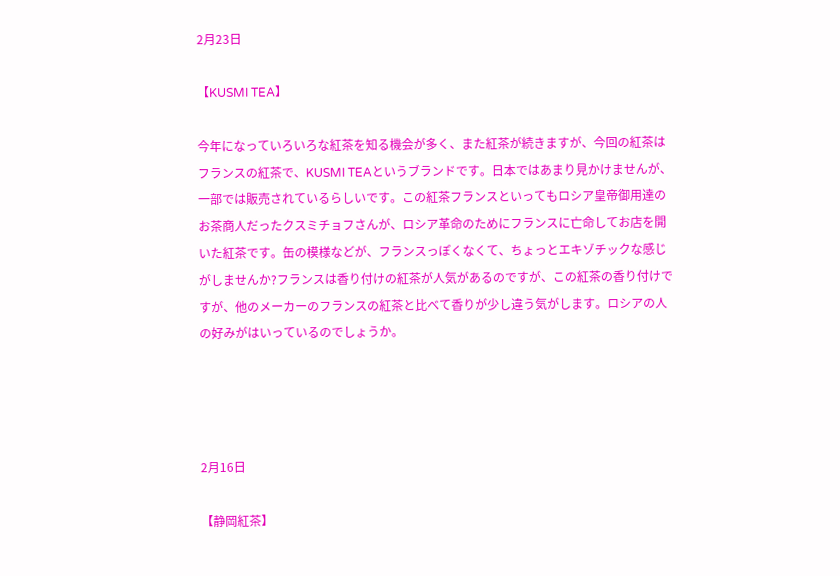2月23日

【KUSMI TEA】

今年になっていろいろな紅茶を知る機会が多く、また紅茶が続きますが、今回の紅茶はフランスの紅茶で、KUSMI TEAというブランドです。日本ではあまり見かけませんが、一部では販売されているらしいです。この紅茶フランスといってもロシア皇帝御用達のお茶商人だったクスミチョフさんが、ロシア革命のためにフランスに亡命してお店を開いた紅茶です。缶の模様などが、フランスっぽくなくて、ちょっとエキゾチックな感じがしませんか?フランスは香り付けの紅茶が人気があるのですが、この紅茶の香り付けですが、他のメーカーのフランスの紅茶と比べて香りが少し違う気がします。ロシアの人の好みがはいっているのでしょうか。




2月16日

【静岡紅茶】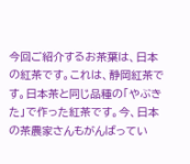今回ご紹介するお茶葉は、日本の紅茶です。これは、静岡紅茶です。日本茶と同じ品種の「やぶきた」で作った紅茶です。今、日本の茶農家さんもがんばってい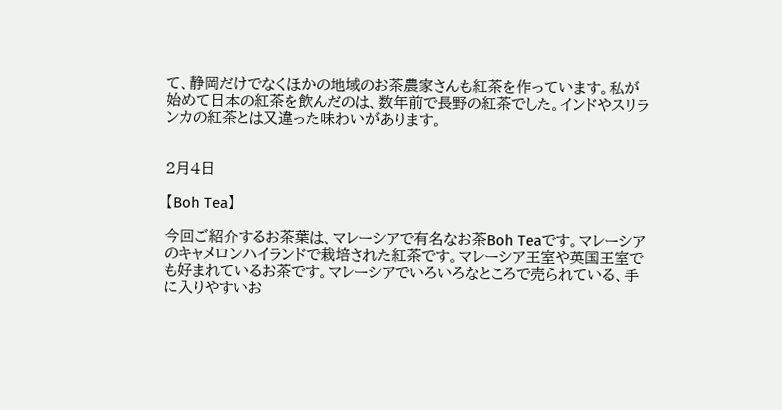て、静岡だけでなくほかの地域のお茶農家さんも紅茶を作っています。私が始めて日本の紅茶を飲んだのは、数年前で長野の紅茶でした。インドやスリランカの紅茶とは又違った味わいがあります。


2月4日

【Boh Tea】

今回ご紹介するお茶葉は、マレーシアで有名なお茶Boh Teaです。マレーシアのキャメロンハイランドで栽培された紅茶です。マレーシア王室や英国王室でも好まれているお茶です。マレーシアでいろいろなところで売られている、手に入りやすいお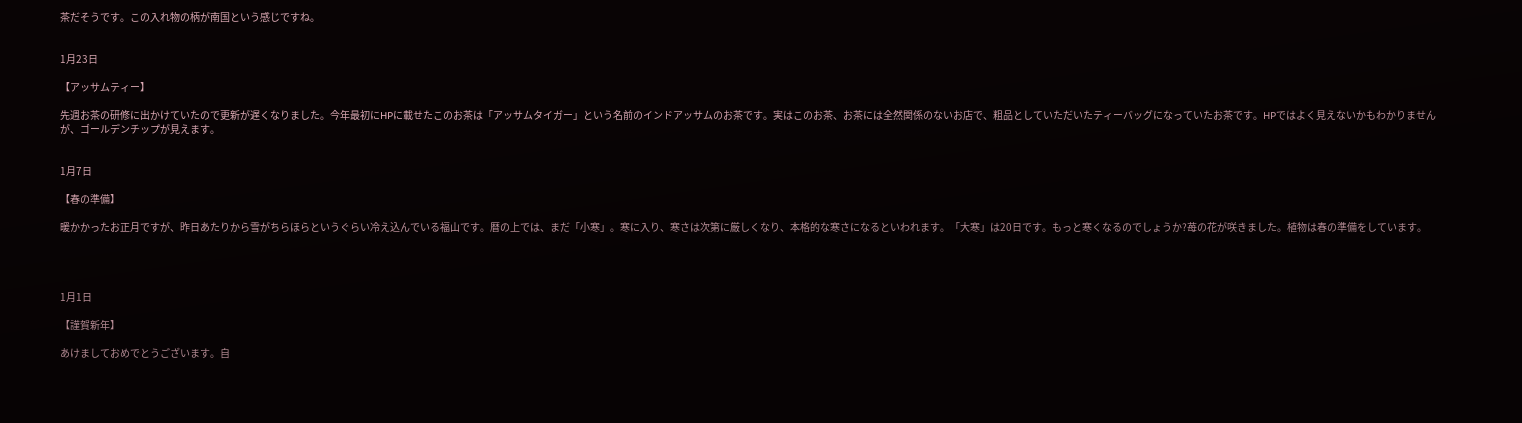茶だそうです。この入れ物の柄が南国という感じですね。


1月23日

【アッサムティー】

先週お茶の研修に出かけていたので更新が遅くなりました。今年最初にHPに載せたこのお茶は「アッサムタイガー」という名前のインドアッサムのお茶です。実はこのお茶、お茶には全然関係のないお店で、粗品としていただいたティーバッグになっていたお茶です。HPではよく見えないかもわかりませんが、ゴールデンチップが見えます。


1月7日

【春の準備】

暖かかったお正月ですが、昨日あたりから雪がちらほらというぐらい冷え込んでいる福山です。暦の上では、まだ「小寒」。寒に入り、寒さは次第に厳しくなり、本格的な寒さになるといわれます。「大寒」は20日です。もっと寒くなるのでしょうか?苺の花が咲きました。植物は春の準備をしています。




1月1日

【謹賀新年】

あけましておめでとうございます。自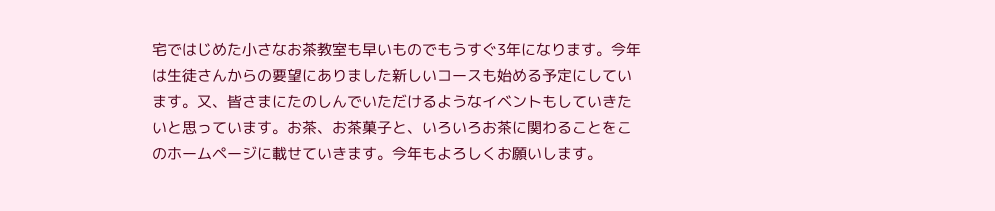宅ではじめた小さなお茶教室も早いものでもうすぐ3年になります。今年は生徒さんからの要望にありました新しいコースも始める予定にしています。又、皆さまにたのしんでいただけるようなイベントもしていきたいと思っています。お茶、お茶菓子と、いろいろお茶に関わることをこのホームページに載せていきます。今年もよろしくお願いします。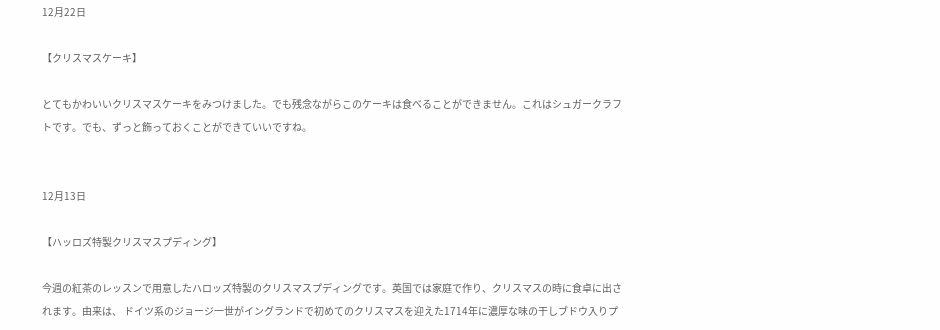12月22日

【クリスマスケーキ】

とてもかわいいクリスマスケーキをみつけました。でも残念ながらこのケーキは食べることができません。これはシュガークラフトです。でも、ずっと飾っておくことができていいですね。


12月13日

【ハッロズ特製クリスマスプディング】

今週の紅茶のレッスンで用意したハロッズ特製のクリスマスプディングです。英国では家庭で作り、クリスマスの時に食卓に出されます。由来は、 ドイツ系のジョージ一世がイングランドで初めてのクリスマスを迎えた1714年に濃厚な味の干しブドウ入りプ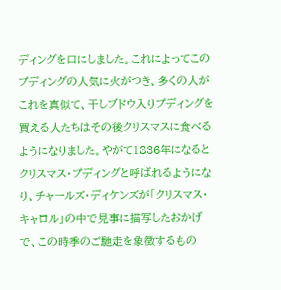ディングを口にしました。これによってこのプディングの人気に火がつき、多くの人がこれを真似て、干しブドウ入りプディングを買える人たちはその後クリスマスに食べるようになりました。やがて1836年になるとクリスマス・プディングと呼ばれるようになり、チャールズ・ディケンズが「クリスマス・キャロル」の中で見事に描写したおかげで、この時季のご馳走を象徴するもの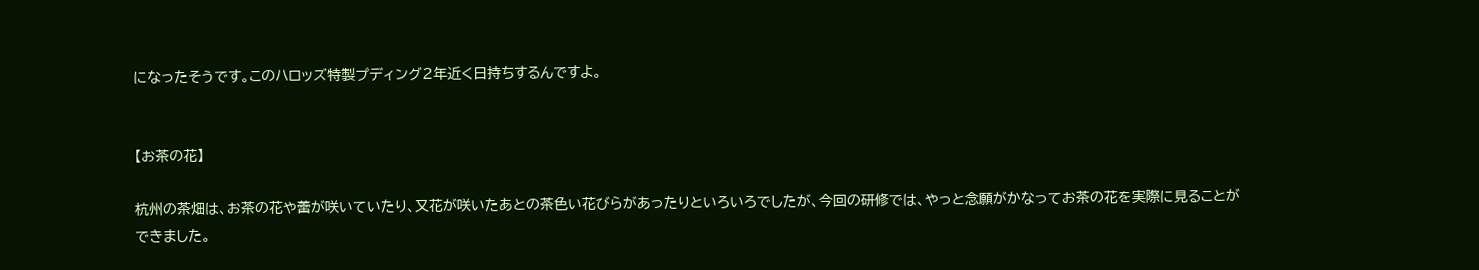になったそうです。このハロッズ特製プディング2年近く日持ちするんですよ。


【お茶の花】

杭州の茶畑は、お茶の花や蕾が咲いていたり、又花が咲いたあとの茶色い花びらがあったりといろいろでしたが、今回の研修では、やっと念願がかなってお茶の花を実際に見ることができました。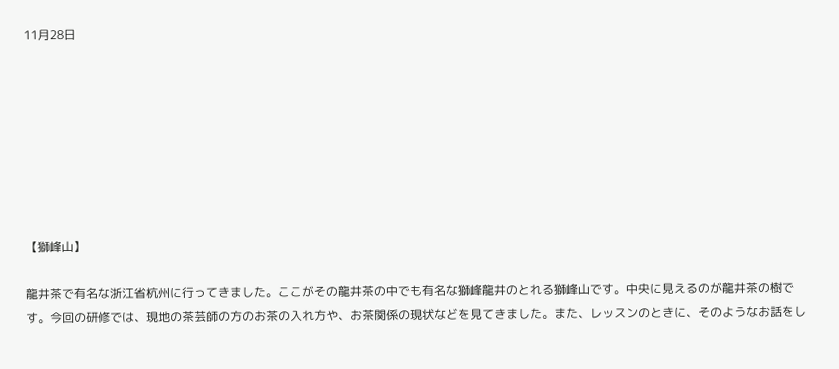11月28日








【獅峰山】

龍井茶で有名な浙江省杭州に行ってきました。ここがその龍井茶の中でも有名な獅峰龍井のとれる獅峰山です。中央に見えるのが龍井茶の樹です。今回の研修では、現地の茶芸師の方のお茶の入れ方や、お茶関係の現状などを見てきました。また、レッスンのときに、そのようなお話をし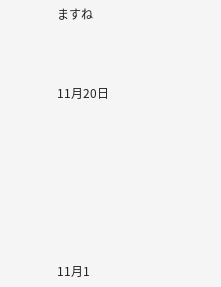ますね



11月20日








11月1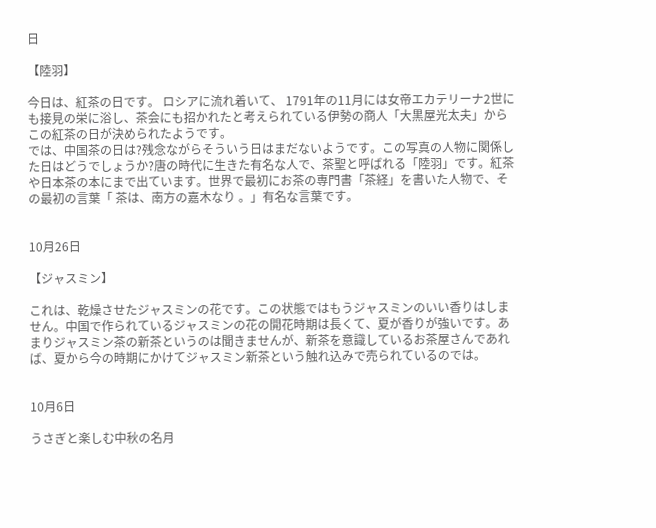日

【陸羽】

今日は、紅茶の日です。 ロシアに流れ着いて、 1791年の11月には女帝エカテリーナ2世にも接見の栄に浴し、茶会にも招かれたと考えられている伊勢の商人「大黒屋光太夫」からこの紅茶の日が決められたようです。
では、中国茶の日は?残念ながらそういう日はまだないようです。この写真の人物に関係した日はどうでしょうか?唐の時代に生きた有名な人で、茶聖と呼ばれる「陸羽」です。紅茶や日本茶の本にまで出ています。世界で最初にお茶の専門書「茶経」を書いた人物で、その最初の言葉「 茶は、南方の嘉木なり 。」有名な言葉です。


10月26日

【ジャスミン】

これは、乾燥させたジャスミンの花です。この状態ではもうジャスミンのいい香りはしません。中国で作られているジャスミンの花の開花時期は長くて、夏が香りが強いです。あまりジャスミン茶の新茶というのは聞きませんが、新茶を意識しているお茶屋さんであれば、夏から今の時期にかけてジャスミン新茶という触れ込みで売られているのでは。


10月6日

うさぎと楽しむ中秋の名月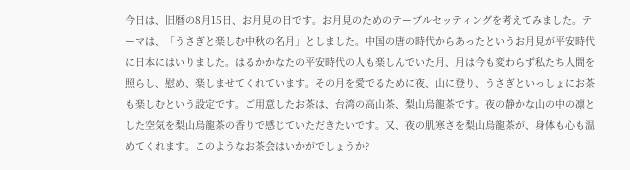今日は、旧暦の8月15日、お月見の日です。お月見のためのテーブルセッティングを考えてみました。テーマは、「うさぎと楽しむ中秋の名月」としました。中国の唐の時代からあったというお月見が平安時代に日本にはいりました。はるかかなたの平安時代の人も楽しんでいた月、月は今も変わらず私たち人間を照らし、慰め、楽しませてくれています。その月を愛でるために夜、山に登り、うさぎといっしょにお茶も楽しむという設定です。ご用意したお茶は、台湾の高山茶、梨山烏龍茶です。夜の静かな山の中の凛とした空気を梨山烏龍茶の香りで感じていただきたいです。又、夜の肌寒さを梨山烏龍茶が、身体も心も温めてくれます。このようなお茶会はいかがでしょうか?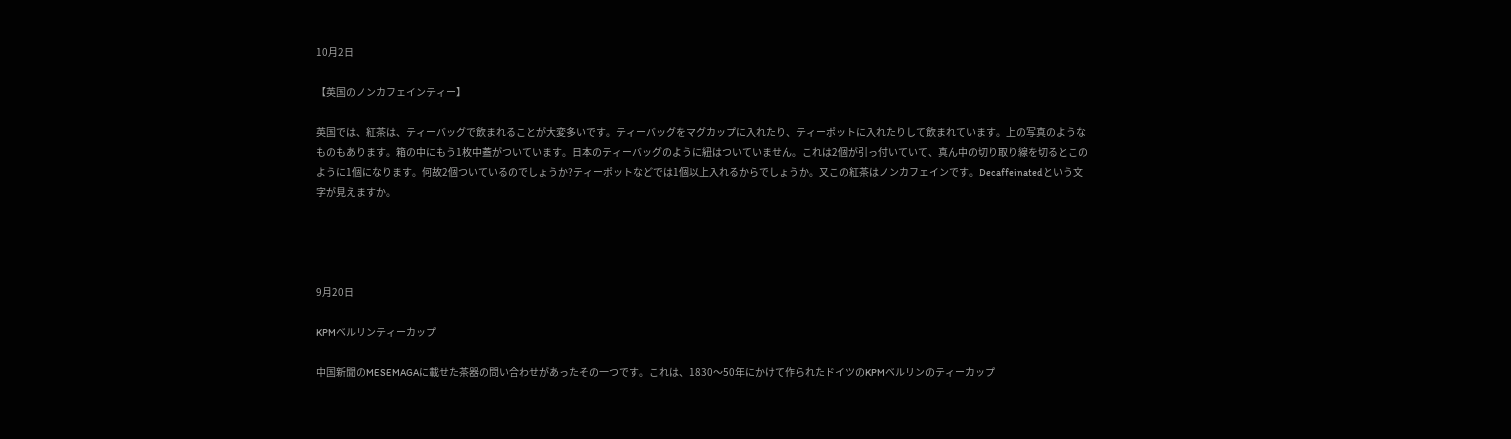10月2日

【英国のノンカフェインティー】

英国では、紅茶は、ティーバッグで飲まれることが大変多いです。ティーバッグをマグカップに入れたり、ティーポットに入れたりして飲まれています。上の写真のようなものもあります。箱の中にもう1枚中蓋がついています。日本のティーバッグのように紐はついていません。これは2個が引っ付いていて、真ん中の切り取り線を切るとこのように1個になります。何故2個ついているのでしょうか?ティーポットなどでは1個以上入れるからでしょうか。又この紅茶はノンカフェインです。Decaffeinatedという文字が見えますか。




9月20日

KPMベルリンティーカップ

中国新聞のMESEMAGAに載せた茶器の問い合わせがあったその一つです。これは、1830〜50年にかけて作られたドイツのKPMベルリンのティーカップ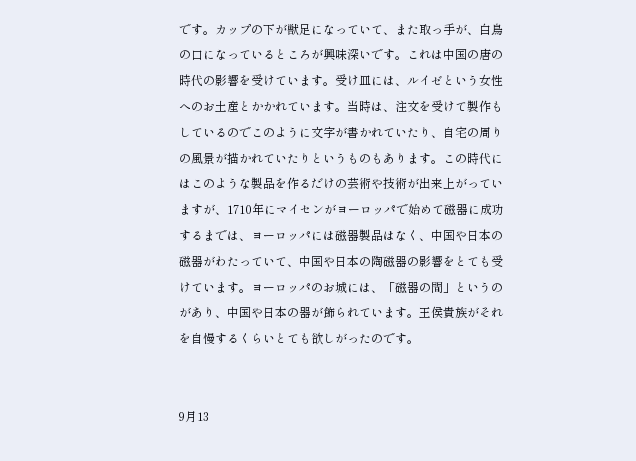です。カップの下が獣足になっていて、また取っ手が、白鳥の口になっているところが興味深いです。これは中国の唐の時代の影響を受けています。受け皿には、ルイゼという女性へのお土産とかかれています。当時は、注文を受けて製作もしているのでこのように文字が書かれていたり、自宅の周りの風景が描かれていたりというものもあります。この時代にはこのような製品を作るだけの芸術や技術が出来上がっていますが、1710年にマイセンがヨーロッパで始めて磁器に成功するまでは、ヨーロッパには磁器製品はなく、中国や日本の磁器がわたっていて、中国や日本の陶磁器の影響をとても受けています。ヨーロッパのお城には、「磁器の間」というのがあり、中国や日本の器が飾られています。王侯貴族がそれを自慢するくらいとても欲しがったのです。


9月13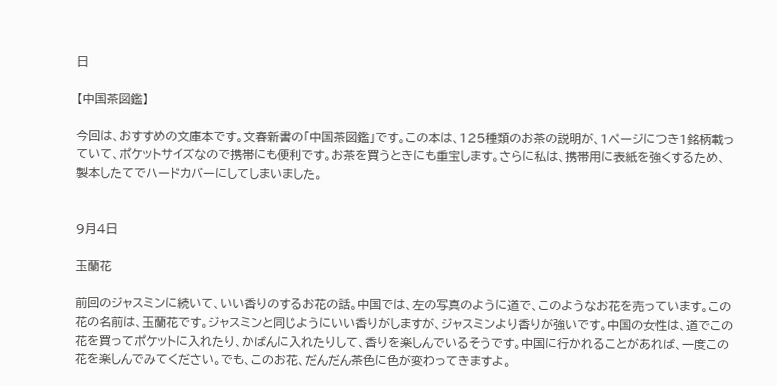日

【中国茶図鑑】

今回は、おすすめの文庫本です。文春新書の「中国茶図鑑」です。この本は、125種類のお茶の説明が、1ページにつき1銘柄載っていて、ポケットサイズなので携帯にも便利です。お茶を買うときにも重宝します。さらに私は、携帯用に表紙を強くするため、製本したてでハードカバーにしてしまいました。


9月4日

玉蘭花

前回のジャスミンに続いて、いい香りのするお花の話。中国では、左の写真のように道で、このようなお花を売っています。この花の名前は、玉蘭花です。ジャスミンと同じようにいい香りがしますが、ジャスミンより香りが強いです。中国の女性は、道でこの花を買ってポケットに入れたり、かばんに入れたりして、香りを楽しんでいるそうです。中国に行かれることがあれば、一度この花を楽しんでみてください。でも、このお花、だんだん茶色に色が変わってきますよ。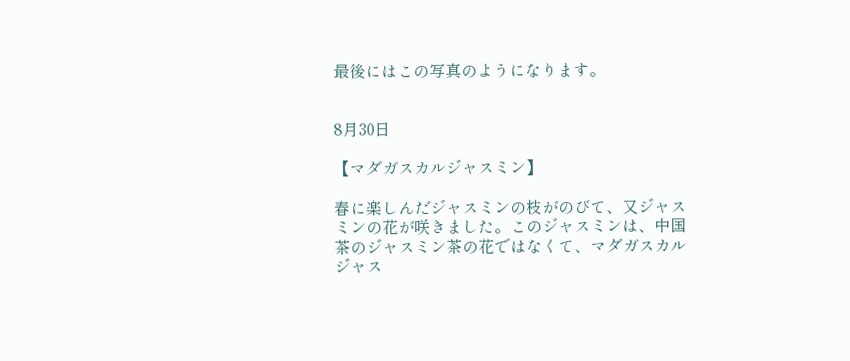最後にはこの写真のようになります。


8月30日

【マダガスカルジャスミン】

春に楽しんだジャスミンの枝がのびて、又ジャスミンの花が咲きました。このジャスミンは、中国茶のジャスミン茶の花ではなくて、マダガスカルジャス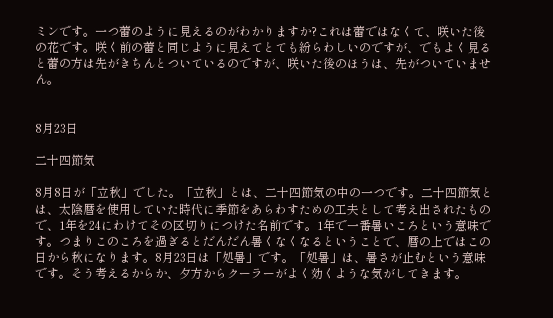ミンです。一つ蕾のように見えるのがわかりますか?これは蕾ではなくて、咲いた後の花です。咲く前の蕾と同じように見えてとても紛らわしいのですが、でもよく見ると蕾の方は先がきちんとついているのですが、咲いた後のほうは、先がついていません。


8月23日

二十四節気

8月8日が「立秋」でした。「立秋」とは、二十四節気の中の一つです。二十四節気とは、太陰暦を使用していた時代に季節をあらわすための工夫として考え出されたもので、1年を24にわけてその区切りにつけた名前です。1年で一番暑いころという意味です。つまりこのころを過ぎるとだんだん暑くなくなるということで、暦の上ではこの日から秋になります。8月23日は「処暑」です。「処暑」は、暑さが止むという意味です。そう考えるからか、夕方からクーラーがよく効くような気がしてきます。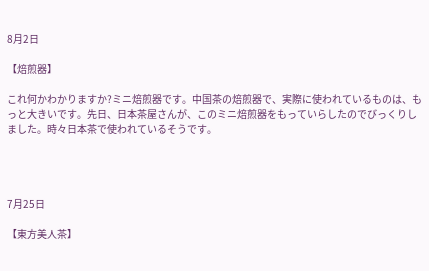8月2日

【焙煎器】

これ何かわかりますか?ミニ焙煎器です。中国茶の焙煎器で、実際に使われているものは、もっと大きいです。先日、日本茶屋さんが、このミニ焙煎器をもっていらしたのでびっくりしました。時々日本茶で使われているそうです。




7月25日

【東方美人茶】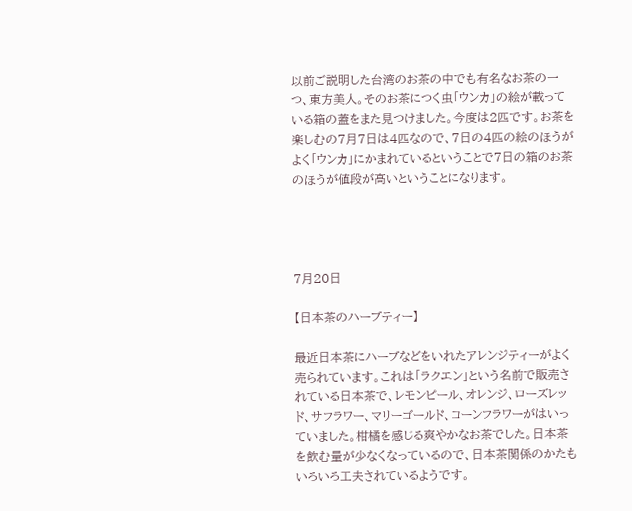以前ご説明した台湾のお茶の中でも有名なお茶の一つ、東方美人。そのお茶につく虫「ウンカ」の絵が載っている箱の蓋をまた見つけました。今度は2匹です。お茶を楽しむの7月7日は4匹なので、7日の4匹の絵のほうがよく「ウンカ」にかまれているということで7日の箱のお茶のほうが値段が高いということになります。




7月20日

【日本茶のハーブティー】

最近日本茶にハーブなどをいれたアレンジティーがよく売られています。これは「ラクエン」という名前で販売されている日本茶で、レモンピール、オレンジ、ローズレッド、サフラワー、マリーゴールド、コーンフラワーがはいっていました。柑橘を感じる爽やかなお茶でした。日本茶を飲む量が少なくなっているので、日本茶関係のかたもいろいろ工夫されているようです。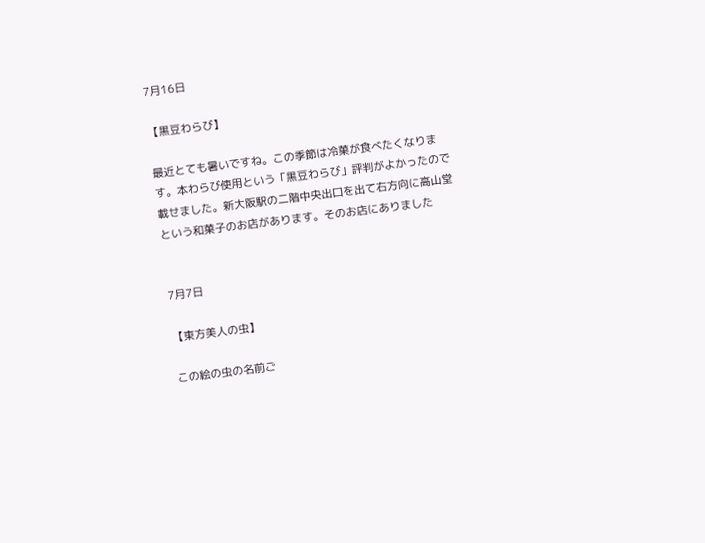7月16日

【黒豆わらび】

最近とても暑いですね。この季節は冷菓が食べたくなります。本わらび使用という「黒豆わらび」評判がよかったので載せました。新大阪駅の二階中央出口を出て右方向に高山堂という和菓子のお店があります。そのお店にありました


7月7日

【東方美人の虫】

この絵の虫の名前ご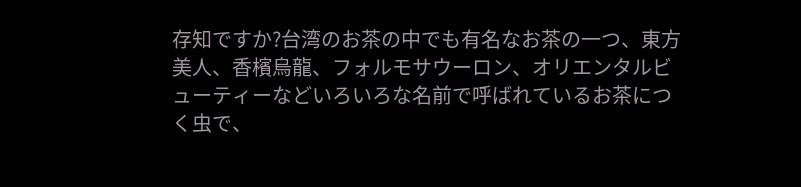存知ですか?台湾のお茶の中でも有名なお茶の一つ、東方美人、香檳烏龍、フォルモサウーロン、オリエンタルビューティーなどいろいろな名前で呼ばれているお茶につく虫で、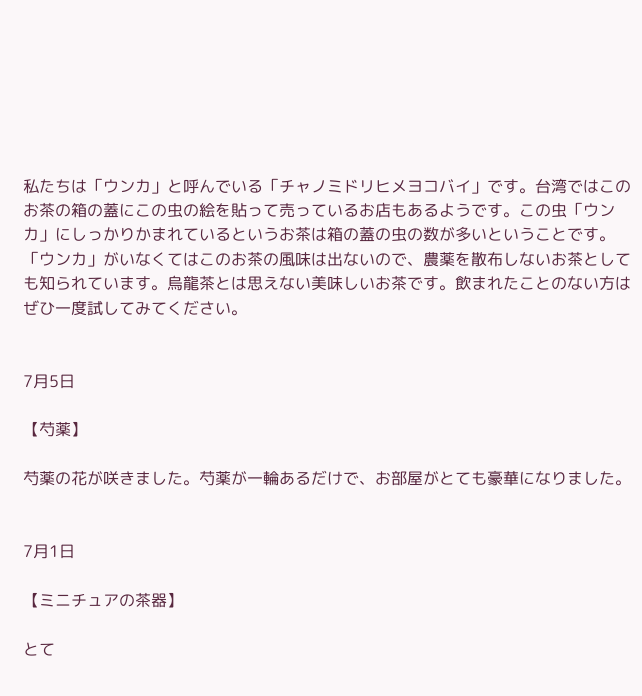私たちは「ウンカ」と呼んでいる「チャノミドリヒメヨコバイ」です。台湾ではこのお茶の箱の蓋にこの虫の絵を貼って売っているお店もあるようです。この虫「ウンカ」にしっかりかまれているというお茶は箱の蓋の虫の数が多いということです。「ウンカ」がいなくてはこのお茶の風味は出ないので、農薬を散布しないお茶としても知られています。烏龍茶とは思えない美味しいお茶です。飲まれたことのない方はぜひ一度試してみてください。


7月5日

【芍薬】

芍薬の花が咲きました。芍薬が一輪あるだけで、お部屋がとても豪華になりました。


7月1日

【ミニチュアの茶器】

とて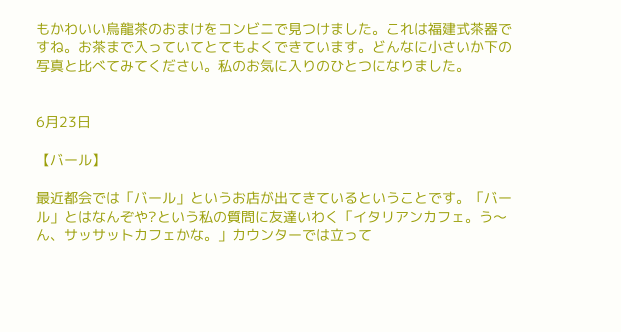もかわいい烏龍茶のおまけをコンビニで見つけました。これは福建式茶器ですね。お茶まで入っていてとてもよくできています。どんなに小さいか下の写真と比べてみてください。私のお気に入りのひとつになりました。


6月23日

【バール】

最近都会では「バール」というお店が出てきているということです。「バール」とはなんぞや?という私の質問に友達いわく「イタリアンカフェ。う〜ん、サッサットカフェかな。」カウンターでは立って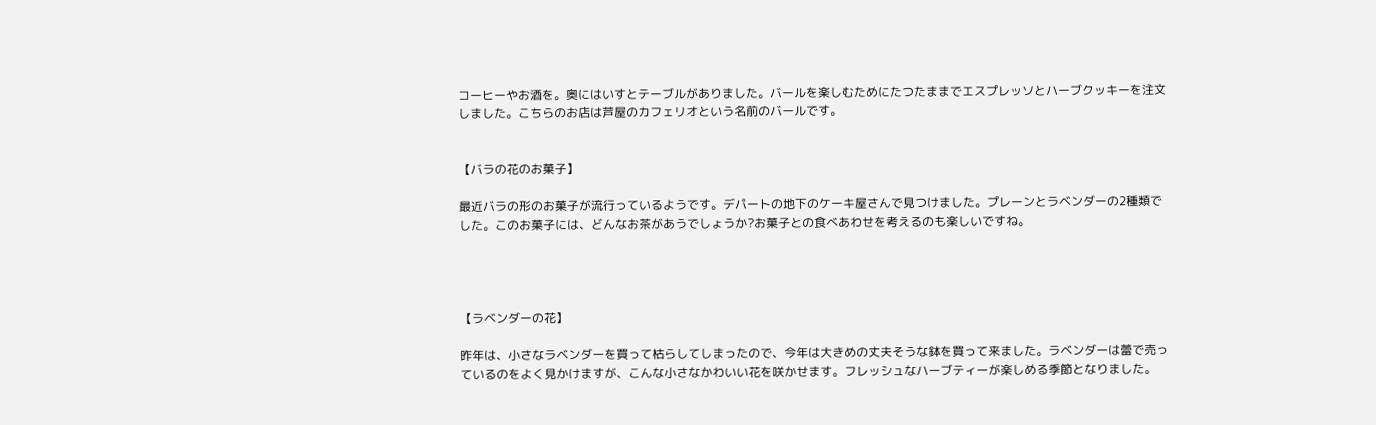コーヒーやお酒を。奥にはいすとテーブルがありました。バールを楽しむためにたつたままでエスプレッソとハーブクッキーを注文しました。こちらのお店は芦屋のカフェリオという名前のバールです。


【バラの花のお菓子】

最近バラの形のお菓子が流行っているようです。デパートの地下のケーキ屋さんで見つけました。プレーンとラベンダーの2種類でした。このお菓子には、どんなお茶があうでしょうか?お菓子との食べあわせを考えるのも楽しいですね。




【ラベンダーの花】

昨年は、小さなラベンダーを買って枯らしてしまったので、今年は大きめの丈夫そうな鉢を買って来ました。ラベンダーは蕾で売っているのをよく見かけますが、こんな小さなかわいい花を咲かせます。フレッシュなハーブティーが楽しめる季節となりました。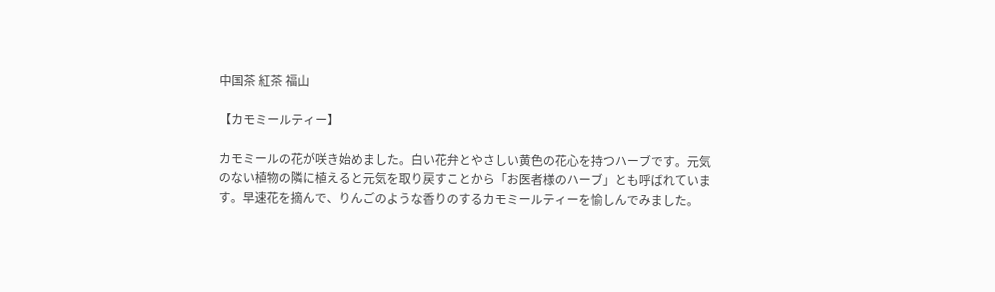中国茶 紅茶 福山

【カモミールティー】

カモミールの花が咲き始めました。白い花弁とやさしい黄色の花心を持つハーブです。元気のない植物の隣に植えると元気を取り戻すことから「お医者様のハーブ」とも呼ばれています。早速花を摘んで、りんごのような香りのするカモミールティーを愉しんでみました。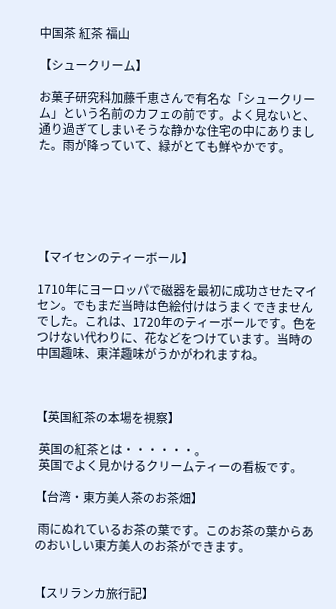中国茶 紅茶 福山

【シュークリーム】

お菓子研究科加藤千恵さんで有名な「シュークリーム」という名前のカフェの前です。よく見ないと、通り過ぎてしまいそうな静かな住宅の中にありました。雨が降っていて、緑がとても鮮やかです。






【マイセンのティーボール】

1710年にヨーロッパで磁器を最初に成功させたマイセン。でもまだ当時は色絵付けはうまくできませんでした。これは、1720年のティーボールです。色をつけない代わりに、花などをつけています。当時の中国趣味、東洋趣味がうかがわれますね。



【英国紅茶の本場を視察】

 英国の紅茶とは・・・・・・。
 英国でよく見かけるクリームティーの看板です。

【台湾・東方美人茶のお茶畑】

 雨にぬれているお茶の葉です。このお茶の葉からあのおいしい東方美人のお茶ができます。


【スリランカ旅行記】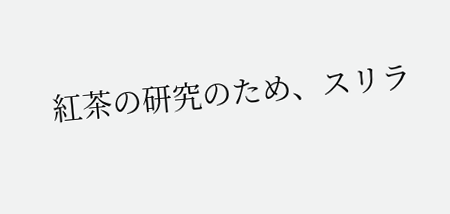紅茶の研究のため、スリラ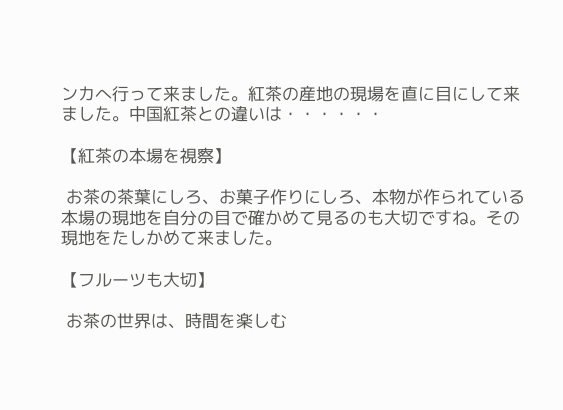ンカへ行って来ました。紅茶の産地の現場を直に目にして来ました。中国紅茶との違いは・・・・・・

【紅茶の本場を視察】

 お茶の茶葉にしろ、お菓子作りにしろ、本物が作られている本場の現地を自分の目で確かめて見るのも大切ですね。その現地をたしかめて来ました。

【フルーツも大切】

 お茶の世界は、時間を楽しむ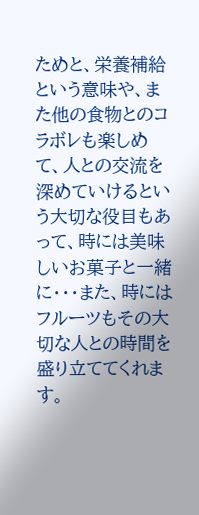ためと、栄養補給という意味や、また他の食物とのコラボレも楽しめて、人との交流を深めていけるという大切な役目もあって、時には美味しいお菓子と一緒に・・・また、時にはフルーツもその大切な人との時間を盛り立ててくれます。